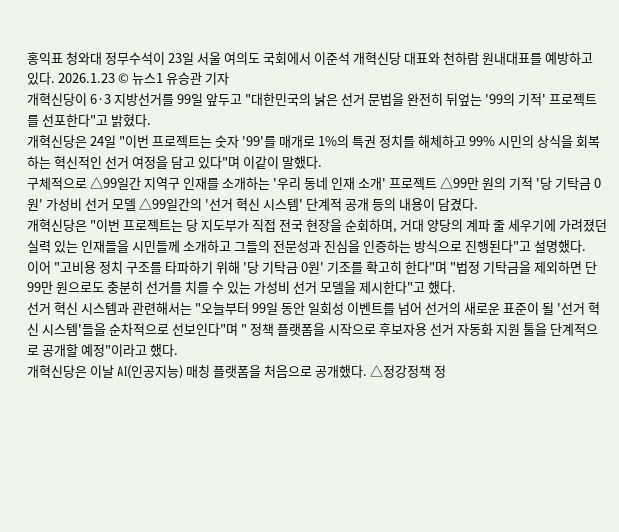홍익표 청와대 정무수석이 23일 서울 여의도 국회에서 이준석 개혁신당 대표와 천하람 원내대표를 예방하고 있다. 2026.1.23 © 뉴스1 유승관 기자
개혁신당이 6·3 지방선거를 99일 앞두고 "대한민국의 낡은 선거 문법을 완전히 뒤엎는 '99의 기적' 프로젝트를 선포한다"고 밝혔다.
개혁신당은 24일 "이번 프로젝트는 숫자 '99'를 매개로 1%의 특권 정치를 해체하고 99% 시민의 상식을 회복하는 혁신적인 선거 여정을 담고 있다"며 이같이 말했다.
구체적으로 △99일간 지역구 인재를 소개하는 '우리 동네 인재 소개' 프로젝트 △99만 원의 기적 '당 기탁금 0원' 가성비 선거 모델 △99일간의 '선거 혁신 시스템' 단계적 공개 등의 내용이 담겼다.
개혁신당은 "이번 프로젝트는 당 지도부가 직접 전국 현장을 순회하며, 거대 양당의 계파 줄 세우기에 가려졌던 실력 있는 인재들을 시민들께 소개하고 그들의 전문성과 진심을 인증하는 방식으로 진행된다"고 설명했다.
이어 "고비용 정치 구조를 타파하기 위해 '당 기탁금 0원' 기조를 확고히 한다"며 "법정 기탁금을 제외하면 단 99만 원으로도 충분히 선거를 치를 수 있는 가성비 선거 모델을 제시한다"고 했다.
선거 혁신 시스템과 관련해서는 "오늘부터 99일 동안 일회성 이벤트를 넘어 선거의 새로운 표준이 될 '선거 혁신 시스템'들을 순차적으로 선보인다"며 " 정책 플랫폼을 시작으로 후보자용 선거 자동화 지원 툴을 단계적으로 공개할 예정"이라고 했다.
개혁신당은 이날 AI(인공지능) 매칭 플랫폼을 처음으로 공개했다. △정강정책 정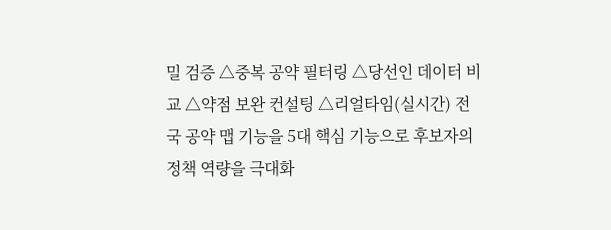밀 검증 △중복 공약 필터링 △당선인 데이터 비교 △약점 보완 컨설팅 △리얼타임(실시간) 전국 공약 맵 기능을 5대 핵심 기능으로 후보자의 정책 역량을 극대화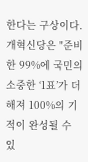한다는 구상이다.
개혁신당은 "준비한 99%에 국민의 소중한 ‘1표’가 더해져 100%의 기적이 완성될 수 있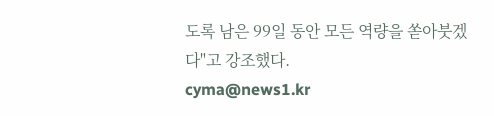도록 남은 99일 동안 모든 역량을 쏟아붓겠다"고 강조했다.
cyma@news1.kr